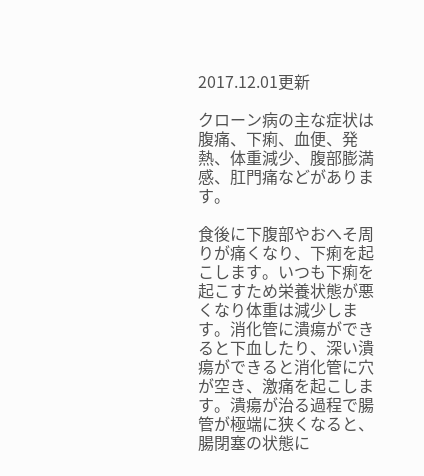2017.12.01更新

クローン病の主な症状は腹痛、下痢、血便、発熱、体重減少、腹部膨満感、肛門痛などがあります。

食後に下腹部やおへそ周りが痛くなり、下痢を起こします。いつも下痢を起こすため栄養状態が悪くなり体重は減少します。消化管に潰瘍ができると下血したり、深い潰瘍ができると消化管に穴が空き、激痛を起こします。潰瘍が治る過程で腸管が極端に狭くなると、腸閉塞の状態に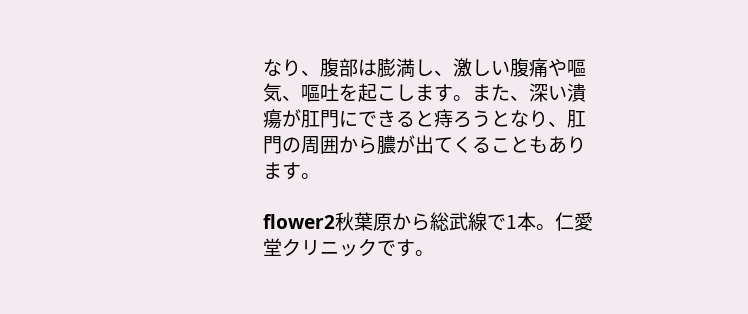なり、腹部は膨満し、激しい腹痛や嘔気、嘔吐を起こします。また、深い潰瘍が肛門にできると痔ろうとなり、肛門の周囲から膿が出てくることもあります。

flower2秋葉原から総武線で1本。仁愛堂クリニックです。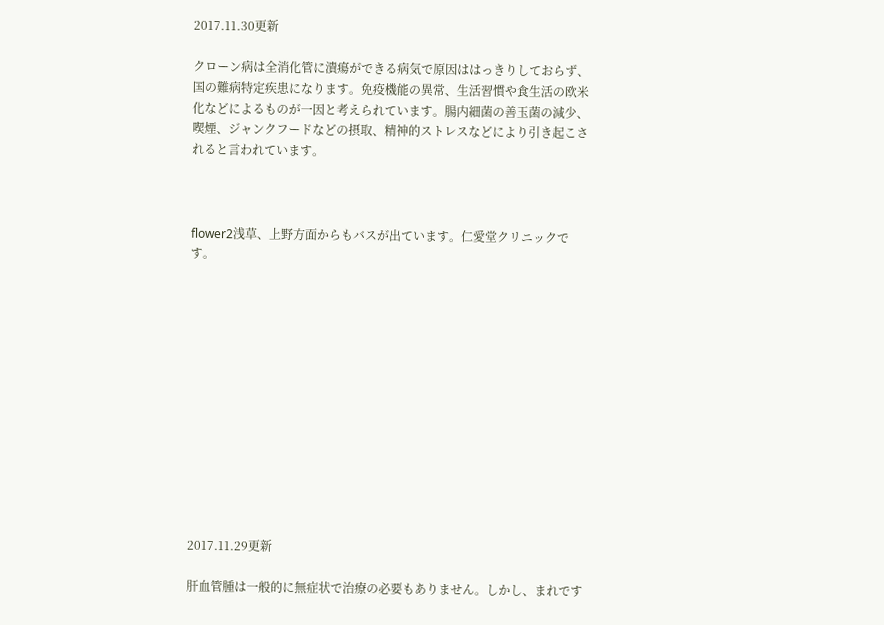2017.11.30更新

クローン病は全消化管に潰瘍ができる病気で原因ははっきりしておらず、国の難病特定疾患になります。免疫機能の異常、生活習慣や食生活の欧米化などによるものが一因と考えられています。腸内細菌の善玉菌の減少、喫煙、ジャンクフードなどの摂取、精神的ストレスなどにより引き起こされると言われています。



flower2浅草、上野方面からもバスが出ています。仁愛堂クリニックです。













2017.11.29更新

肝血管腫は一般的に無症状で治療の必要もありません。しかし、まれです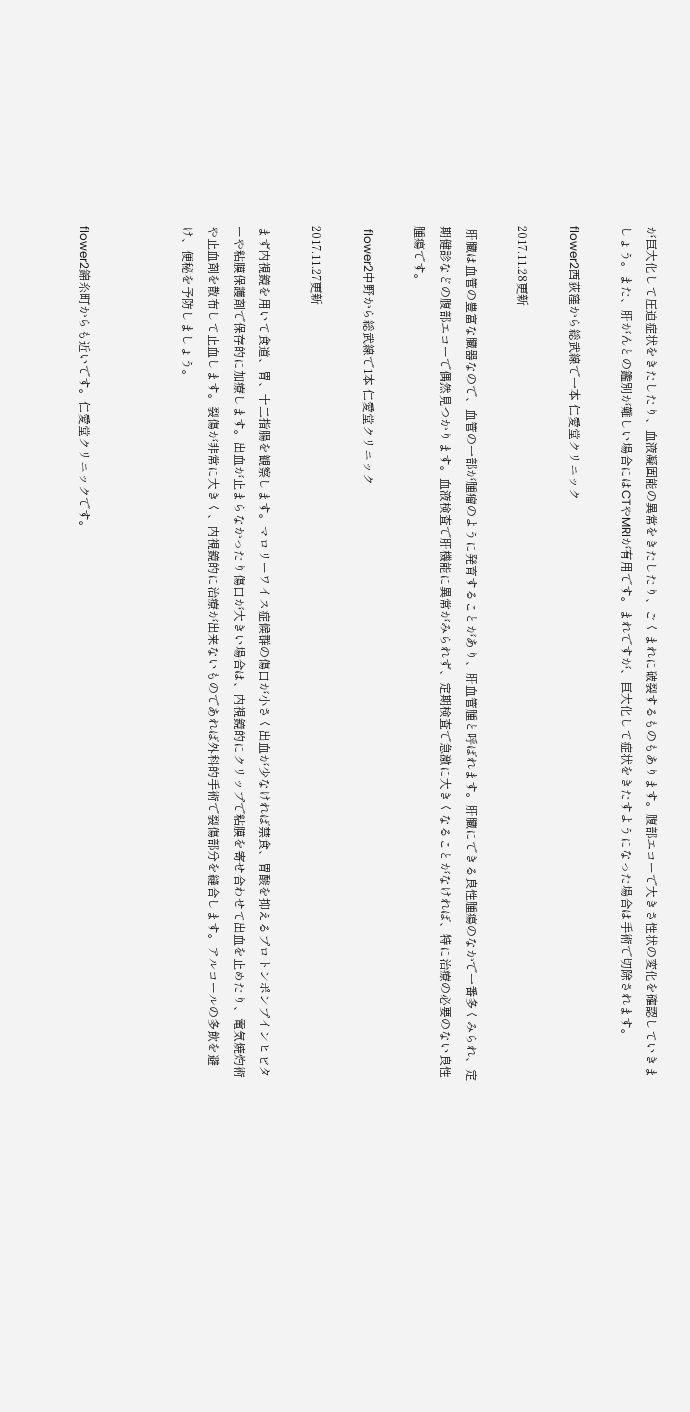が巨大化して圧迫症状をきたしたり、血液凝固能の異常をきたしたり、ごくまれに破裂するものもあります。腹部エコーで大きさ性状の変化を確認していきましょう。また、肝がんとの鑑別が難しい場合にはCTやMRIが有用です。まれですが、巨大化して症状をきたすようになった場合は手術で切除されます。

flower2西荻窪から総武線で一本 仁愛堂クリニック

2017.11.28更新

 肝臓は血管の豊富な臓器なので、血管の一部が腫瘤のように発育することがあり、肝血管腫と呼ばれます。肝臓にできる良性腫瘍のなかで一番多くみられ、定期健診などの腹部エコーで偶然見つかります。血液検査で肝機能に異常がみられず、定期検査で急激に大きくなることがなければ、特に治療の必要のない良性腫瘍です。

 flower2中野から総武線で1本 仁愛堂クリニック

2017.11.27更新

まず内視鏡を用いて食道、胃、十二指腸を観察します。マロリーワイス症候群の傷口が小さく出血が少なければ禁食、胃酸を抑えるプロトンポンプインヒビターや粘膜保護剤で保存的に加療します。出血が止まらなかったり傷口が大きい場合は、内視鏡的にクリップで粘膜を寄せ合わせて出血を止めたり、電気焼灼術や止血剤を散布して止血します。裂傷が非常に大きく、内視鏡的に治療が出来ないものであれば外科的手術で裂傷部分を縫合します。アルコールの多飲を避け、便秘を予防しましょう。



flower2錦糸町からも近いです。仁愛堂クリニックです。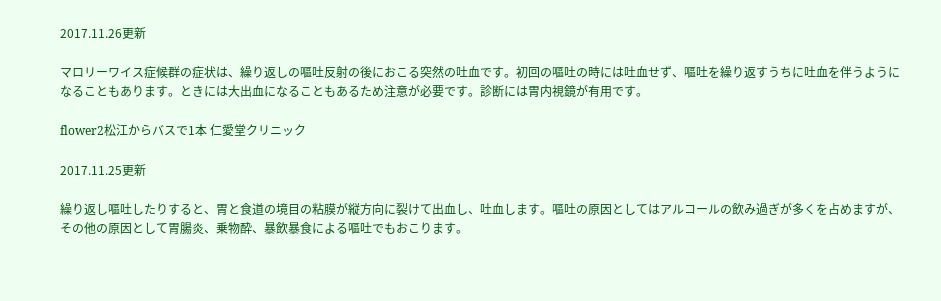2017.11.26更新

マロリーワイス症候群の症状は、繰り返しの嘔吐反射の後におこる突然の吐血です。初回の嘔吐の時には吐血せず、嘔吐を繰り返すうちに吐血を伴うようになることもあります。ときには大出血になることもあるため注意が必要です。診断には胃内視鏡が有用です。

flower2松江からバスで1本 仁愛堂クリニック

2017.11.25更新

繰り返し嘔吐したりすると、胃と食道の境目の粘膜が縦方向に裂けて出血し、吐血します。嘔吐の原因としてはアルコールの飲み過ぎが多くを占めますが、その他の原因として胃腸炎、乗物酔、暴飲暴食による嘔吐でもおこります。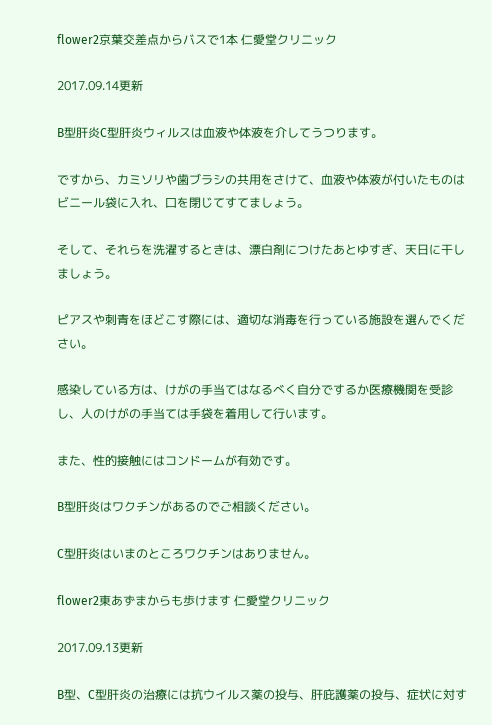flower2京葉交差点からバスで1本 仁愛堂クリニック

2017.09.14更新

B型肝炎C型肝炎ウィルスは血液や体液を介してうつります。

ですから、カミソリや歯ブラシの共用をさけて、血液や体液が付いたものはビニール袋に入れ、口を閉じてすてましょう。

そして、それらを洗濯するときは、漂白剤につけたあとゆすぎ、天日に干しましょう。

ピアスや刺青をほどこす際には、適切な消毒を行っている施設を選んでください。

感染している方は、けがの手当てはなるべく自分でするか医療機関を受診し、人のけがの手当ては手袋を着用して行います。

また、性的接触にはコンドームが有効です。

B型肝炎はワクチンがあるのでご相談ください。

C型肝炎はいまのところワクチンはありません。

flower2東あずまからも歩けます 仁愛堂クリニック

2017.09.13更新

B型、C型肝炎の治療には抗ウイルス薬の投与、肝庇護薬の投与、症状に対す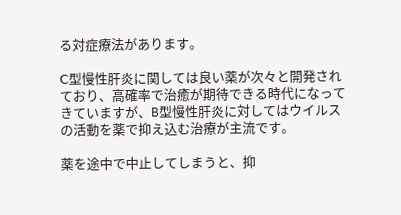る対症療法があります。

Ⅽ型慢性肝炎に関しては良い薬が次々と開発されており、高確率で治癒が期待できる時代になってきていますが、B型慢性肝炎に対してはウイルスの活動を薬で抑え込む治療が主流です。

薬を途中で中止してしまうと、抑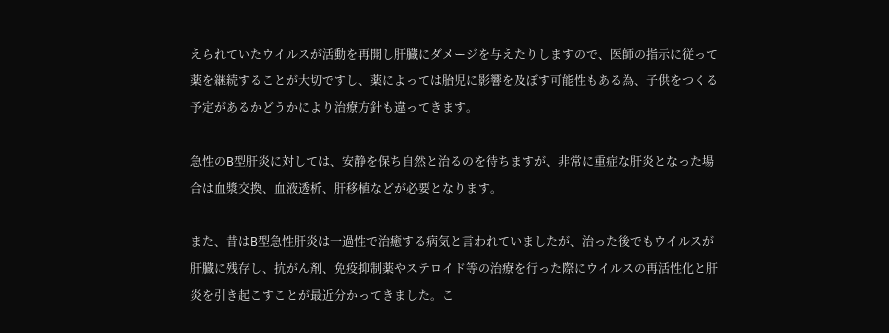えられていたウイルスが活動を再開し肝臓にダメージを与えたりしますので、医師の指示に従って薬を継続することが大切ですし、薬によっては胎児に影響を及ぼす可能性もある為、子供をつくる予定があるかどうかにより治療方針も違ってきます。

急性のB型肝炎に対しては、安静を保ち自然と治るのを待ちますが、非常に重症な肝炎となった場合は血漿交換、血液透析、肝移植などが必要となります。

また、昔はB型急性肝炎は一過性で治癒する病気と言われていましたが、治った後でもウイルスが肝臓に残存し、抗がん剤、免疫抑制薬やステロイド等の治療を行った際にウイルスの再活性化と肝炎を引き起こすことが最近分かってきました。こ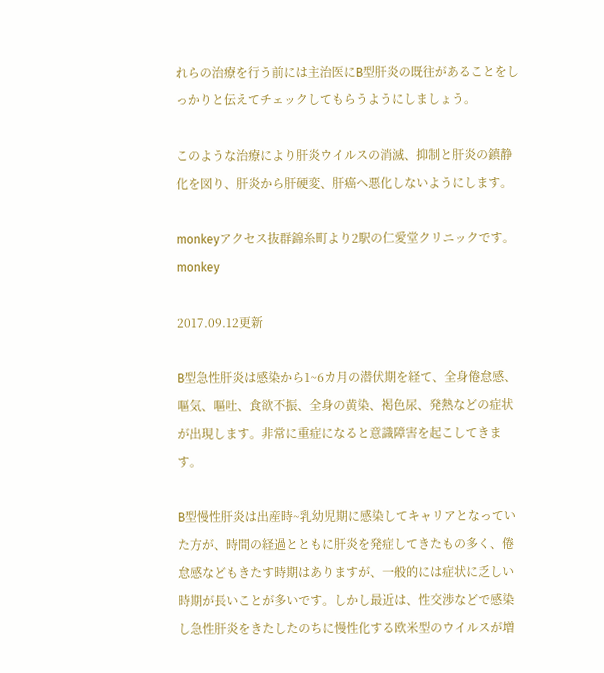れらの治療を行う前には主治医にB型肝炎の既往があることをしっかりと伝えてチェックしてもらうようにしましょう。

このような治療により肝炎ウイルスの消滅、抑制と肝炎の鎮静化を図り、肝炎から肝硬変、肝癌へ悪化しないようにします。

monkeyアクセス抜群錦糸町より2駅の仁愛堂クリニックです。monkey

2017.09.12更新

B型急性肝炎は感染から1~6カ月の潜伏期を経て、全身倦怠感、嘔気、嘔吐、食欲不振、全身の黄染、褐色尿、発熱などの症状が出現します。非常に重症になると意識障害を起こしてきます。

B型慢性肝炎は出産時~乳幼児期に感染してキャリアとなっていた方が、時間の経過とともに肝炎を発症してきたもの多く、倦怠感などもきたす時期はありますが、一般的には症状に乏しい時期が長いことが多いです。しかし最近は、性交渉などで感染し急性肝炎をきたしたのちに慢性化する欧米型のウイルスが増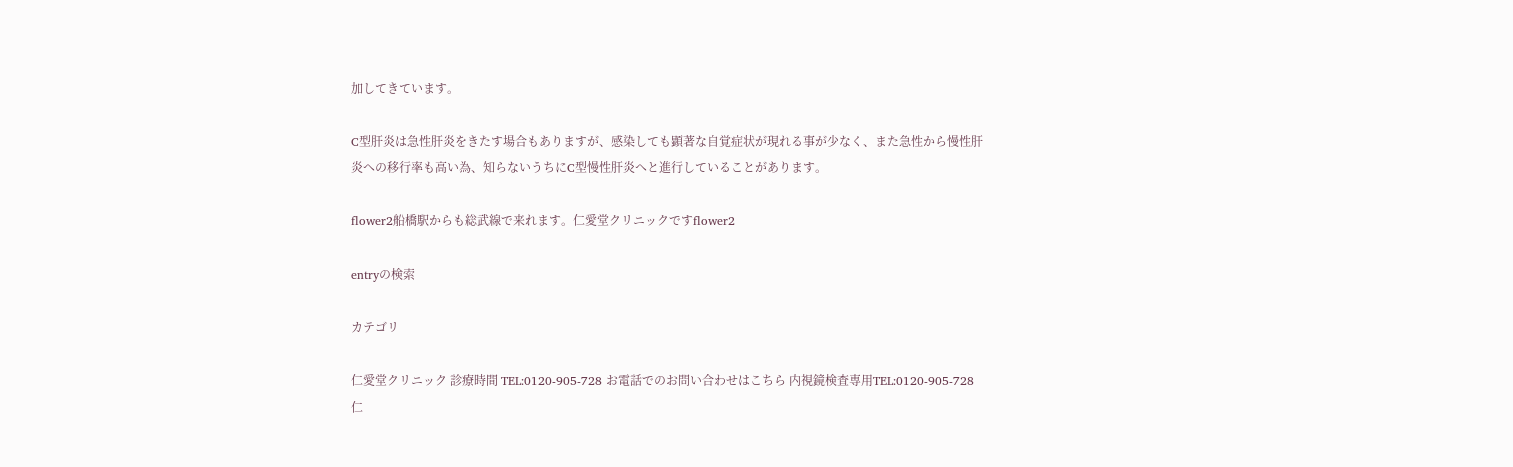加してきています。

C型肝炎は急性肝炎をきたす場合もありますが、感染しても顕著な自覚症状が現れる事が少なく、また急性から慢性肝炎への移行率も高い為、知らないうちにC型慢性肝炎へと進行していることがあります。

flower2船橋駅からも総武線で来れます。仁愛堂クリニックですflower2

entryの検索

カテゴリ

仁愛堂クリニック 診療時間 TEL:0120-905-728 お電話でのお問い合わせはこちら 内視鏡検査専用TEL:0120-905-728
仁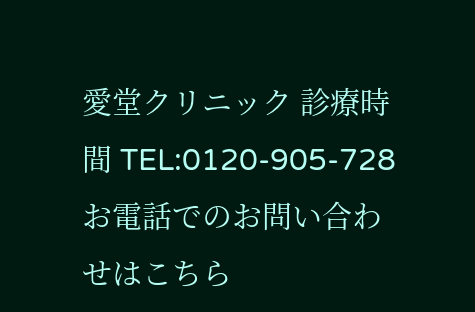愛堂クリニック 診療時間 TEL:0120-905-728 お電話でのお問い合わせはこちら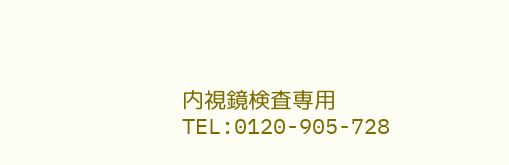内視鏡検査専用TEL:0120-905-728